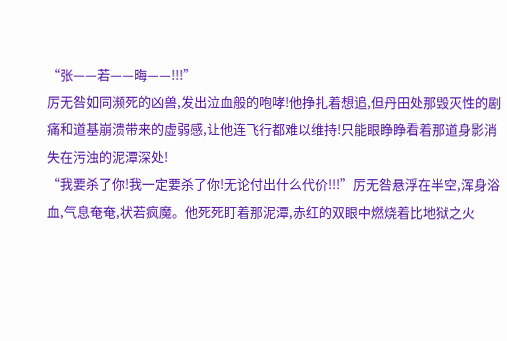“张——若——晦——!!!”
厉无咎如同濒死的凶兽,发出泣血般的咆哮!他挣扎着想追,但丹田处那毁灭性的剧痛和道基崩溃带来的虚弱感,让他连飞行都难以维持!只能眼睁睁看着那道身影消失在污浊的泥潭深处!
“我要杀了你!我一定要杀了你!无论付出什么代价!!!”厉无咎悬浮在半空,浑身浴血,气息奄奄,状若疯魔。他死死盯着那泥潭,赤红的双眼中燃烧着比地狱之火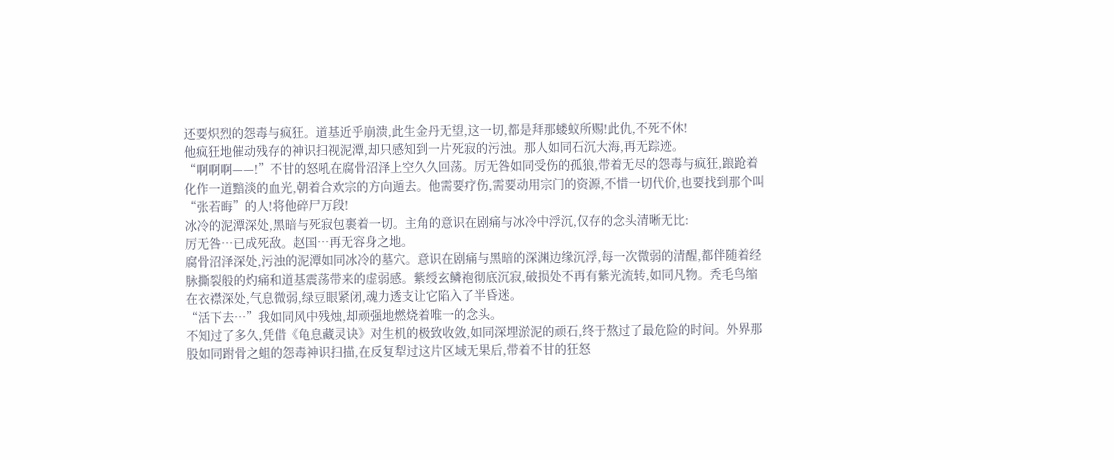还要炽烈的怨毒与疯狂。道基近乎崩溃,此生金丹无望,这一切,都是拜那蝼蚁所赐!此仇,不死不休!
他疯狂地催动残存的神识扫视泥潭,却只感知到一片死寂的污浊。那人如同石沉大海,再无踪迹。
“啊啊啊——!”不甘的怒吼在腐骨沼泽上空久久回荡。厉无咎如同受伤的孤狼,带着无尽的怨毒与疯狂,踉跄着化作一道黯淡的血光,朝着合欢宗的方向遁去。他需要疗伤,需要动用宗门的资源,不惜一切代价,也要找到那个叫“张若晦”的人!将他碎尸万段!
冰冷的泥潭深处,黑暗与死寂包裹着一切。主角的意识在剧痛与冰冷中浮沉,仅存的念头清晰无比:
厉无咎…已成死敌。赵国…再无容身之地。
腐骨沼泽深处,污浊的泥潭如同冰冷的墓穴。意识在剧痛与黑暗的深渊边缘沉浮,每一次微弱的清醒,都伴随着经脉撕裂般的灼痛和道基震荡带来的虚弱感。紫绶玄鳞袍彻底沉寂,破损处不再有紫光流转,如同凡物。秃毛鸟缩在衣襟深处,气息微弱,绿豆眼紧闭,魂力透支让它陷入了半昏迷。
“活下去…”我如同风中残烛,却顽强地燃烧着唯一的念头。
不知过了多久,凭借《龟息藏灵诀》对生机的极致收敛,如同深埋淤泥的顽石,终于熬过了最危险的时间。外界那股如同跗骨之蛆的怨毒神识扫描,在反复犁过这片区域无果后,带着不甘的狂怒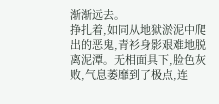渐渐远去。
挣扎着,如同从地狱淤泥中爬出的恶鬼,青衫身影艰难地脱离泥潭。无相面具下,脸色灰败,气息萎靡到了极点,连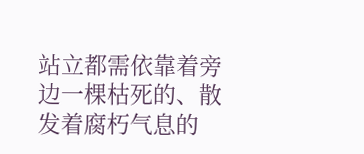站立都需依靠着旁边一棵枯死的、散发着腐朽气息的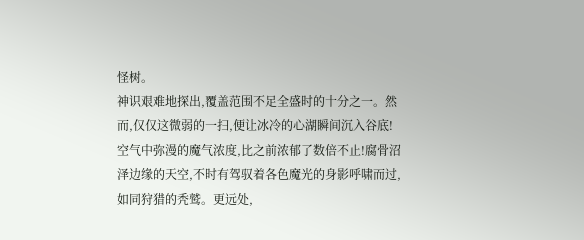怪树。
神识艰难地探出,覆盖范围不足全盛时的十分之一。然而,仅仅这微弱的一扫,便让冰冷的心湖瞬间沉入谷底!
空气中弥漫的魔气浓度,比之前浓郁了数倍不止!腐骨沼泽边缘的天空,不时有驾驭着各色魔光的身影呼啸而过,如同狩猎的秃鹫。更远处,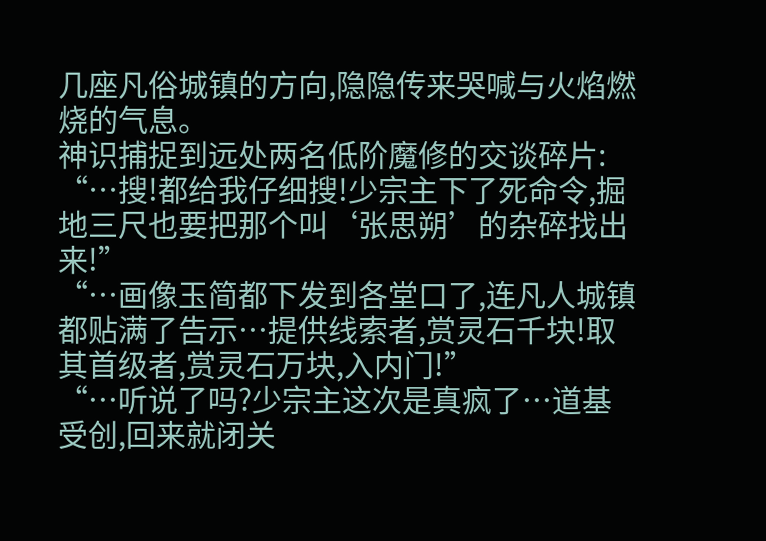几座凡俗城镇的方向,隐隐传来哭喊与火焰燃烧的气息。
神识捕捉到远处两名低阶魔修的交谈碎片:
“…搜!都给我仔细搜!少宗主下了死命令,掘地三尺也要把那个叫‘张思朔’的杂碎找出来!”
“…画像玉简都下发到各堂口了,连凡人城镇都贴满了告示…提供线索者,赏灵石千块!取其首级者,赏灵石万块,入内门!”
“…听说了吗?少宗主这次是真疯了…道基受创,回来就闭关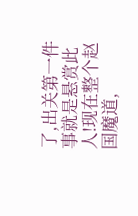了,出关第一件事就是悬赏此人!现在整个赵国魔道,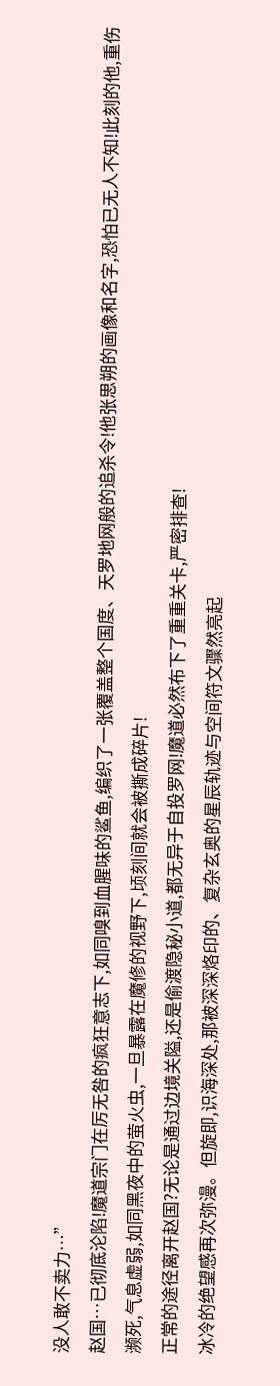没人敢不卖力…”
赵国…已彻底沦陷!魔道宗门在厉无咎的疯狂意志下,如同嗅到血腥味的鲨鱼,编织了一张覆盖整个国度、天罗地网般的追杀令!他张思朔的画像和名字,恐怕已无人不知!此刻的他,重伤濒死,气息虚弱,如同黑夜中的萤火虫,一旦暴露在魔修的视野下,顷刻间就会被撕成碎片!
正常的途径离开赵国?无论是通过边境关隘,还是偷渡隐秘小道,都无异于自投罗网!魔道必然布下了重重关卡,严密排查!
冰冷的绝望感再次弥漫。但旋即,识海深处,那被深深烙印的、复杂玄奥的星辰轨迹与空间符文骤然亮起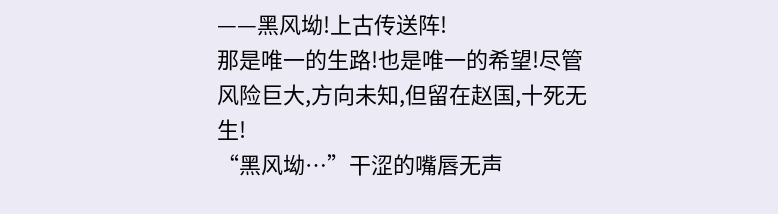——黑风坳!上古传送阵!
那是唯一的生路!也是唯一的希望!尽管风险巨大,方向未知,但留在赵国,十死无生!
“黑风坳…”干涩的嘴唇无声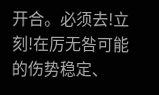开合。必须去!立刻!在厉无咎可能的伤势稳定、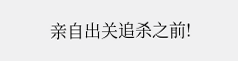亲自出关追杀之前!